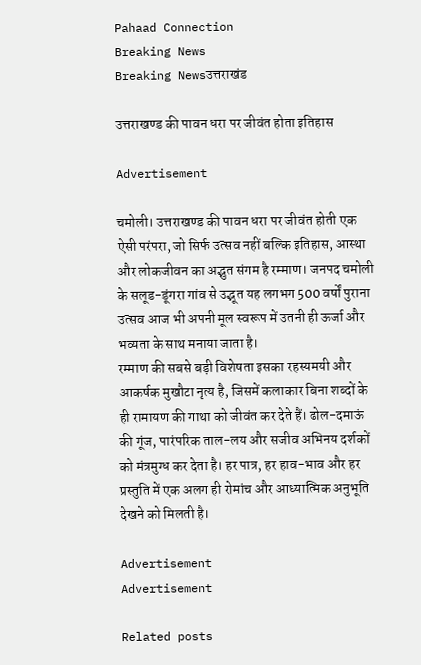Pahaad Connection
Breaking News
Breaking Newsउत्तराखंड

उत्तराखण्ड की पावन धरा पर जीवंत होता इतिहास

Advertisement

चमोली। उत्तराखण्ड की पावन धरा पर जीवंत होती एक ऐसी परंपरा, जो सिर्फ उत्सव नहीं बल्कि इतिहास, आस्था और लोकजीवन का अद्भुत संगम है रम्माण। जनपद चमोली के सलूड-डूंगरा गांव से उद्भूत यह लगभग 500 वर्षों पुराना उत्सव आज भी अपनी मूल स्वरूप में उतनी ही ऊर्जा और भव्यता के साथ मनाया जाता है।
रम्माण की सबसे बड़ी विशेषता इसका रहस्यमयी और आकर्षक मुखौटा नृत्य है, जिसमें कलाकार बिना शब्दों के ही रामायण की गाथा को जीवंत कर देते हैं। ढोल-दमाऊं की गूंज, पारंपरिक ताल-लय और सजीव अभिनय दर्शकों को मंत्रमुग्ध कर देता है। हर पात्र, हर हाव-भाव और हर प्रस्तुति में एक अलग ही रोमांच और आध्यात्मिक अनुभूति देखने को मिलती है।

Advertisement
Advertisement

Related posts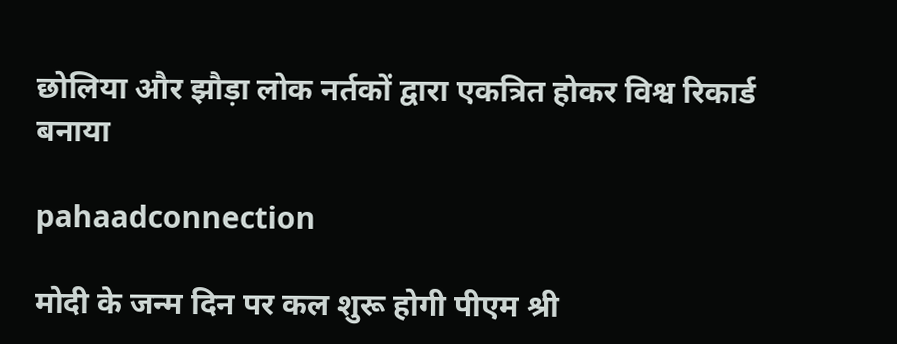छोलिया और झौड़ा लोक नर्तकों द्वारा एकत्रित होकर विश्व रिकार्ड बनाया

pahaadconnection

मोदी के जन्म दिन पर कल शुरू होगी पीएम श्री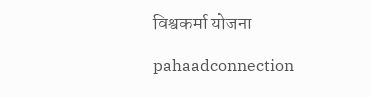विश्वकर्मा योजना

pahaadconnection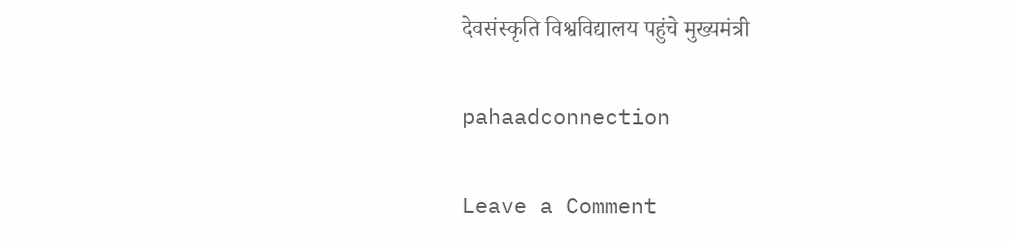देवसंस्कृति विश्वविद्यालय पहुंचे मुख्यमंत्री

pahaadconnection

Leave a Comment